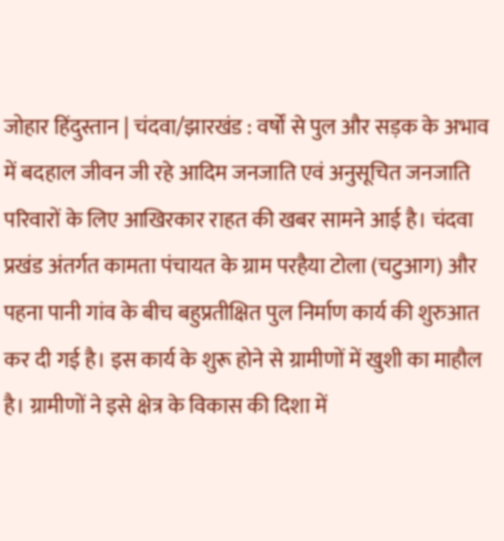जोहार हिंदुस्तान | चंदवा/झारखंड : वर्षों से पुल और सड़क के अभाव में बदहाल जीवन जी रहे आदिम जनजाति एवं अनुसूचित जनजाति परिवारों के लिए आखिरकार राहत की खबर सामने आई है। चंदवा प्रखंड अंतर्गत कामता पंचायत के ग्राम परहैया टोला (चटुआग) और पहना पानी गांव के बीच बहुप्रतीक्षित पुल निर्माण कार्य की शुरुआत कर दी गई है। इस कार्य के शुरू होने से ग्रामीणों में खुशी का माहौल है। ग्रामीणों ने इसे क्षेत्र के विकास की दिशा में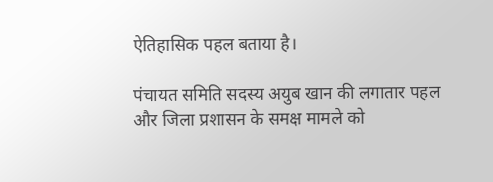ऐतिहासिक पहल बताया है।

पंचायत समिति सदस्य अयुब खान की लगातार पहल और जिला प्रशासन के समक्ष मामले को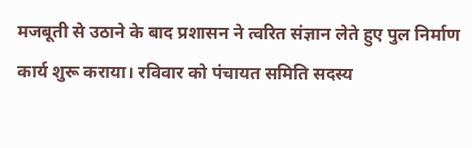मजबूती से उठाने के बाद प्रशासन ने त्वरित संज्ञान लेते हुए पुल निर्माण कार्य शुरू कराया। रविवार को पंचायत समिति सदस्य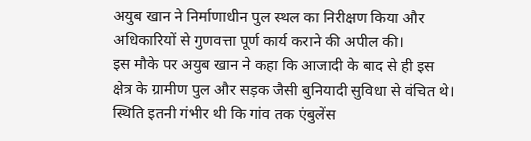अयुब खान ने निर्माणाधीन पुल स्थल का निरीक्षण किया और अधिकारियों से गुणवत्ता पूर्ण कार्य कराने की अपील की।
इस मौके पर अयुब खान ने कहा कि आजादी के बाद से ही इस क्षेत्र के ग्रामीण पुल और सड़क जैसी बुनियादी सुविधा से वंचित थे। स्थिति इतनी गंभीर थी कि गांव तक एंबुलेंस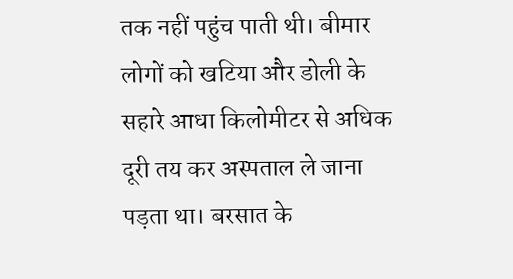तक नहीं पहुंच पाती थी। बीमार लोगों को खटिया और डोली के सहारे आधा किलोमीटर से अधिक दूरी तय कर अस्पताल ले जाना पड़ता था। बरसात के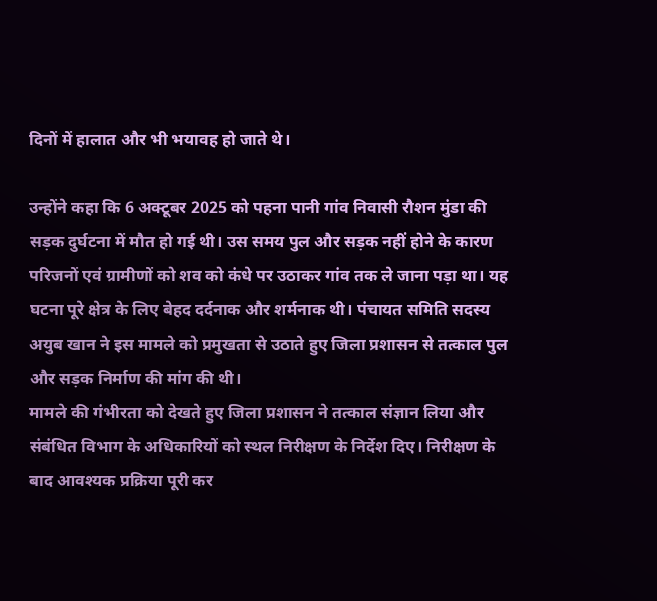दिनों में हालात और भी भयावह हो जाते थे।

उन्होंने कहा कि 6 अक्टूबर 2025 को पहना पानी गांव निवासी रौशन मुंडा की सड़क दुर्घटना में मौत हो गई थी। उस समय पुल और सड़क नहीं होने के कारण परिजनों एवं ग्रामीणों को शव को कंधे पर उठाकर गांव तक ले जाना पड़ा था। यह घटना पूरे क्षेत्र के लिए बेहद दर्दनाक और शर्मनाक थी। पंचायत समिति सदस्य अयुब खान ने इस मामले को प्रमुखता से उठाते हुए जिला प्रशासन से तत्काल पुल और सड़क निर्माण की मांग की थी।
मामले की गंभीरता को देखते हुए जिला प्रशासन ने तत्काल संज्ञान लिया और संबंधित विभाग के अधिकारियों को स्थल निरीक्षण के निर्देश दिए। निरीक्षण के बाद आवश्यक प्रक्रिया पूरी कर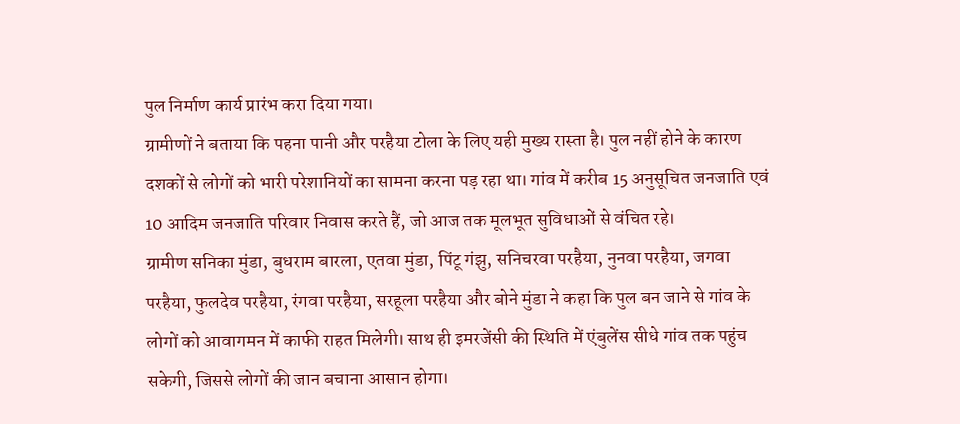पुल निर्माण कार्य प्रारंभ करा दिया गया।
ग्रामीणों ने बताया कि पहना पानी और परहैया टोला के लिए यही मुख्य रास्ता है। पुल नहीं होने के कारण दशकों से लोगों को भारी परेशानियों का सामना करना पड़ रहा था। गांव में करीब 15 अनुसूचित जनजाति एवं 10 आदिम जनजाति परिवार निवास करते हैं, जो आज तक मूलभूत सुविधाओं से वंचित रहे।
ग्रामीण सनिका मुंडा, बुधराम बारला, एतवा मुंडा, पिंटू गंझु, सनिचरवा परहैया, नुनवा परहैया, जगवा परहैया, फुलदेव परहैया, रंगवा परहैया, सरहूला परहैया और बोने मुंडा ने कहा कि पुल बन जाने से गांव के लोगों को आवागमन में काफी राहत मिलेगी। साथ ही इमरजेंसी की स्थिति में एंबुलेंस सीधे गांव तक पहुंच सकेगी, जिससे लोगों की जान बचाना आसान होगा।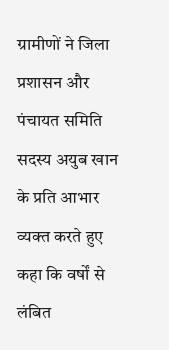ग्रामीणों ने जिला प्रशासन और पंचायत समिति सदस्य अयुब खान के प्रति आभार व्यक्त करते हुए कहा कि वर्षों से लंबित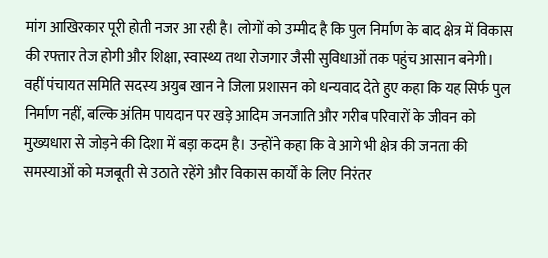मांग आखिरकार पूरी होती नजर आ रही है। लोगों को उम्मीद है कि पुल निर्माण के बाद क्षेत्र में विकास की रफ्तार तेज होगी और शिक्षा, स्वास्थ्य तथा रोजगार जैसी सुविधाओं तक पहुंच आसान बनेगी।
वहीं पंचायत समिति सदस्य अयुब खान ने जिला प्रशासन को धन्यवाद देते हुए कहा कि यह सिर्फ पुल निर्माण नहीं, बल्कि अंतिम पायदान पर खड़े आदिम जनजाति और गरीब परिवारों के जीवन को मुख्यधारा से जोड़ने की दिशा में बड़ा कदम है। उन्होंने कहा कि वे आगे भी क्षेत्र की जनता की समस्याओं को मजबूती से उठाते रहेंगे और विकास कार्यों के लिए निरंतर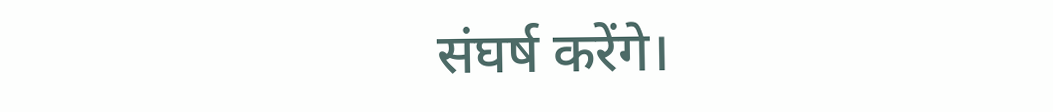संघर्ष करेंगे।